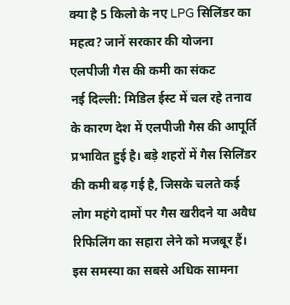क्या है 5 किलो के नए LPG सिलिंडर का महत्व? जानें सरकार की योजना
एलपीजी गैस की कमी का संकट
नई दिल्ली: मिडिल ईस्ट में चल रहे तनाव के कारण देश में एलपीजी गैस की आपूर्ति प्रभावित हुई है। बड़े शहरों में गैस सिलिंडर की कमी बढ़ गई है, जिसके चलते कई लोग महंगे दामों पर गैस खरीदने या अवैध रिफिलिंग का सहारा लेने को मजबूर हैं। इस समस्या का सबसे अधिक सामना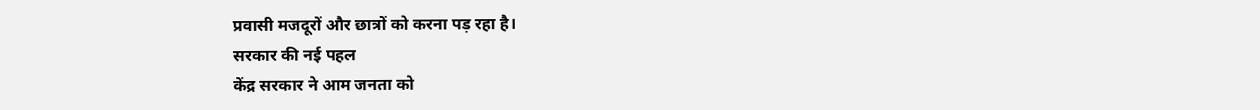प्रवासी मजदूरों और छात्रों को करना पड़ रहा है।
सरकार की नई पहल
केंद्र सरकार ने आम जनता को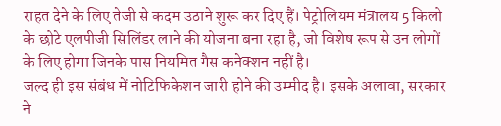राहत देने के लिए तेजी से कदम उठाने शुरू कर दिए हैं। पेट्रोलियम मंत्रालय 5 किलो के छोटे एलपीजी सिलिंडर लाने की योजना बना रहा है, जो विशेष रूप से उन लोगों के लिए होगा जिनके पास नियमित गैस कनेक्शन नहीं है।
जल्द ही इस संबंध में नोटिफिकेशन जारी होने की उम्मीद है। इसके अलावा, सरकार ने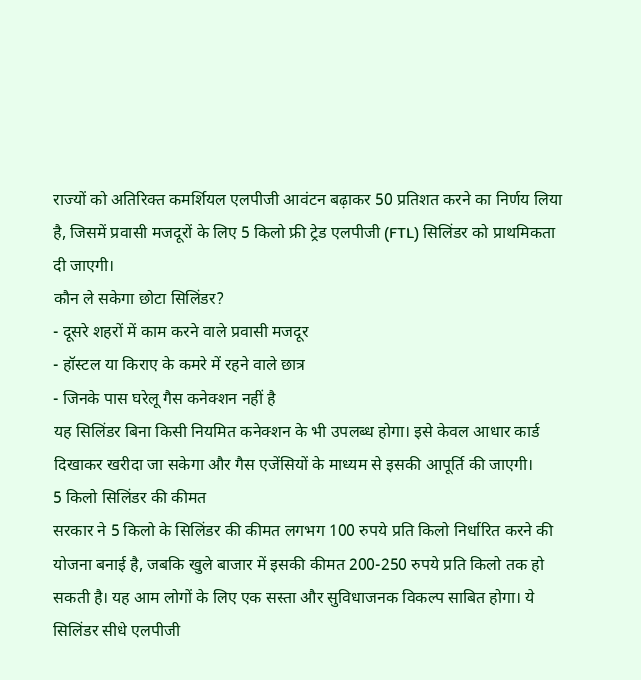राज्यों को अतिरिक्त कमर्शियल एलपीजी आवंटन बढ़ाकर 50 प्रतिशत करने का निर्णय लिया है, जिसमें प्रवासी मजदूरों के लिए 5 किलो फ्री ट्रेड एलपीजी (FTL) सिलिंडर को प्राथमिकता दी जाएगी।
कौन ले सकेगा छोटा सिलिंडर?
- दूसरे शहरों में काम करने वाले प्रवासी मजदूर
- हॉस्टल या किराए के कमरे में रहने वाले छात्र
- जिनके पास घरेलू गैस कनेक्शन नहीं है
यह सिलिंडर बिना किसी नियमित कनेक्शन के भी उपलब्ध होगा। इसे केवल आधार कार्ड दिखाकर खरीदा जा सकेगा और गैस एजेंसियों के माध्यम से इसकी आपूर्ति की जाएगी।
5 किलो सिलिंडर की कीमत
सरकार ने 5 किलो के सिलिंडर की कीमत लगभग 100 रुपये प्रति किलो निर्धारित करने की योजना बनाई है, जबकि खुले बाजार में इसकी कीमत 200-250 रुपये प्रति किलो तक हो सकती है। यह आम लोगों के लिए एक सस्ता और सुविधाजनक विकल्प साबित होगा। ये सिलिंडर सीधे एलपीजी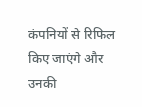कंपनियों से रिफिल किए जाएंगे और उनकी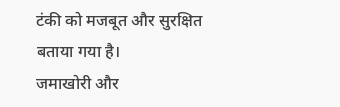टंकी को मजबूत और सुरक्षित बताया गया है।
जमाखोरी और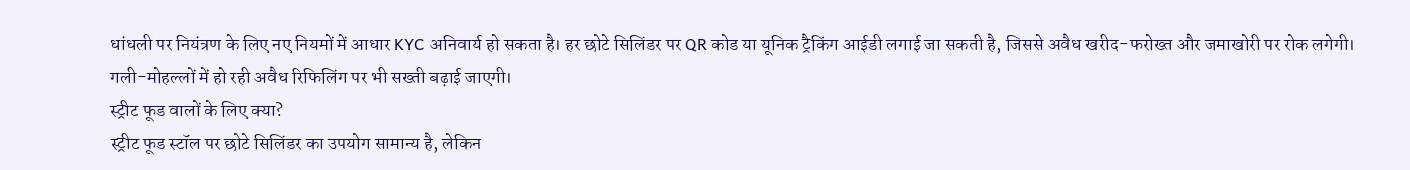धांधली पर नियंत्रण के लिए नए नियमों में आधार KYC अनिवार्य हो सकता है। हर छोटे सिलिंडर पर QR कोड या यूनिक ट्रैकिंग आईडी लगाई जा सकती है, जिससे अवैध खरीद-फरोख्त और जमाखोरी पर रोक लगेगी। गली-मोहल्लों में हो रही अवैध रिफिलिंग पर भी सख्ती बढ़ाई जाएगी।
स्ट्रीट फूड वालों के लिए क्या?
स्ट्रीट फूड स्टॉल पर छोटे सिलिंडर का उपयोग सामान्य है, लेकिन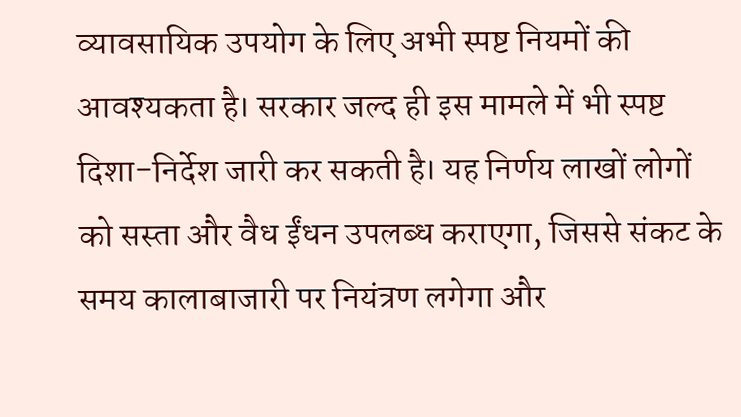व्यावसायिक उपयोग के लिए अभी स्पष्ट नियमों की आवश्यकता है। सरकार जल्द ही इस मामले में भी स्पष्ट दिशा-निर्देश जारी कर सकती है। यह निर्णय लाखों लोगों को सस्ता और वैध ईंधन उपलब्ध कराएगा, जिससे संकट के समय कालाबाजारी पर नियंत्रण लगेगा और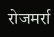रोजमर्रा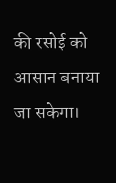की रसोई को आसान बनाया जा सकेगा।